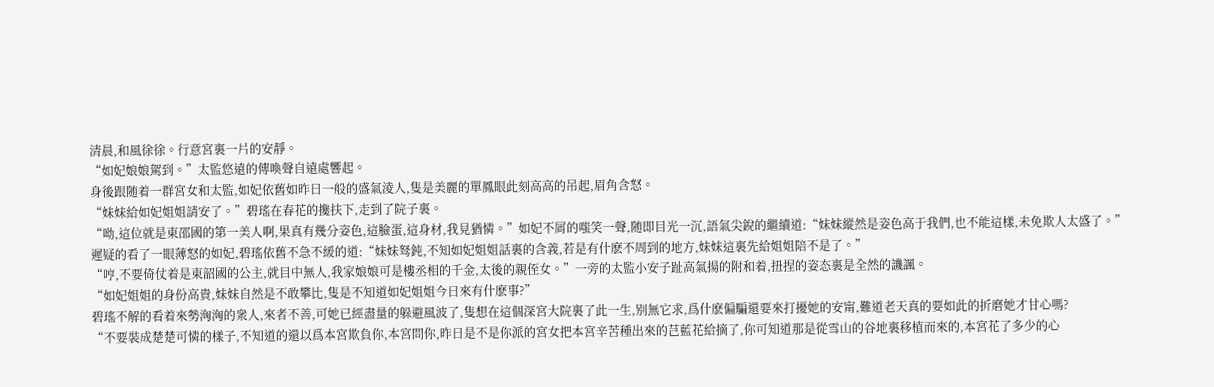清晨,和風徐徐。行意宮裏一片的安靜。
“如妃娘娘駕到。”太監悠遠的傳喚聲自遠處響起。
身後跟随着一群宮女和太監,如妃依舊如昨日一般的盛氣淩人,隻是美麗的單鳳眼此刻高高的吊起,眉角含怒。
“妹妹給如妃姐姐請安了。”碧瑤在春花的攙扶下,走到了院子裏。
“呦,這位就是東邵國的第一美人啊,果真有幾分姿色,這臉蛋,這身材,我見猶憐。”如妃不屑的嗤笑一聲,随即目光一沉,語氣尖銳的繼續道:“妹妹縱然是姿色高于我們,也不能這樣,未免欺人太盛了。”
遲疑的看了一眼薄怒的如妃,碧瑤依舊不急不緩的道:“妹妹驽鈍,不知如妃姐姐話裏的含義,若是有什麽不周到的地方,妹妹這裏先給姐姐陪不是了。”
“哼,不要倚仗着是東韶國的公主,就目中無人,我家娘娘可是樓丞相的千金,太後的親侄女。”一旁的太監小安子趾高氣揚的附和着,扭捏的姿态裏是全然的譏諷。
“如妃姐姐的身份高貴,妹妹自然是不敢攀比,隻是不知道如妃姐姐今日來有什麽事?”
碧瑤不解的看着來勢洶洶的衆人,來者不善,可她已經盡量的躲避風波了,隻想在這個深宮大院裏了此一生,别無它求,爲什麽偏騙還要來打擾她的安甯,難道老天真的要如此的折磨她才甘心嗎?
“不要裝成楚楚可憐的樣子,不知道的還以爲本宮欺負你,本宮問你,昨日是不是你派的宮女把本宮辛苦種出來的芑藍花給摘了,你可知道那是從雪山的谷地裏移植而來的,本宮花了多少的心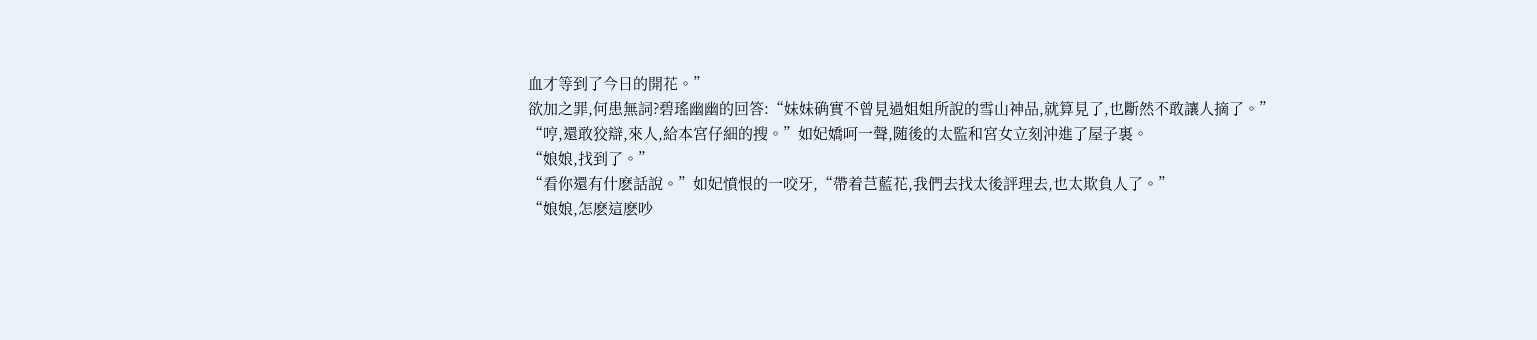血才等到了今日的開花。”
欲加之罪,何患無詞?碧瑤幽幽的回答:“妹妹确實不曾見過姐姐所說的雪山神品,就算見了,也斷然不敢讓人摘了。”
“哼,還敢狡辯,來人,給本宮仔細的搜。”如妃嬌呵一聲,随後的太監和宮女立刻沖進了屋子裏。
“娘娘,找到了。”
“看你還有什麽話說。”如妃憤恨的一咬牙,“帶着芑藍花,我們去找太後評理去,也太欺負人了。”
“娘娘,怎麽這麽吵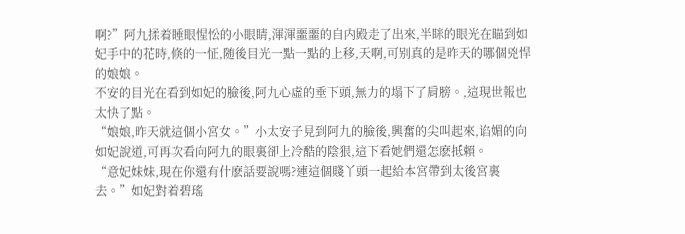啊?”阿九揉着睡眼惺忪的小眼睛,渾渾噩噩的自内殿走了出來,半眯的眼光在瞄到如妃手中的花時,倏的一怔,随後目光一點一點的上移,天啊,可别真的是昨天的哪個兇悍的娘娘。
不安的目光在看到如妃的臉後,阿九心虛的垂下頭,無力的塌下了肩膀。,這現世報也太快了點。
“娘娘,昨天就這個小宮女。”小太安子見到阿九的臉後,興奮的尖叫起來,谄媚的向如妃說道,可再次看向阿九的眼裏卻上冷酷的陰狠,這下看她們還怎麽抵賴。
“意妃妹妹,現在你還有什麽話要說嗎?連這個賤丫頭一起給本宮帶到太後宮裏去。”如妃對着碧瑤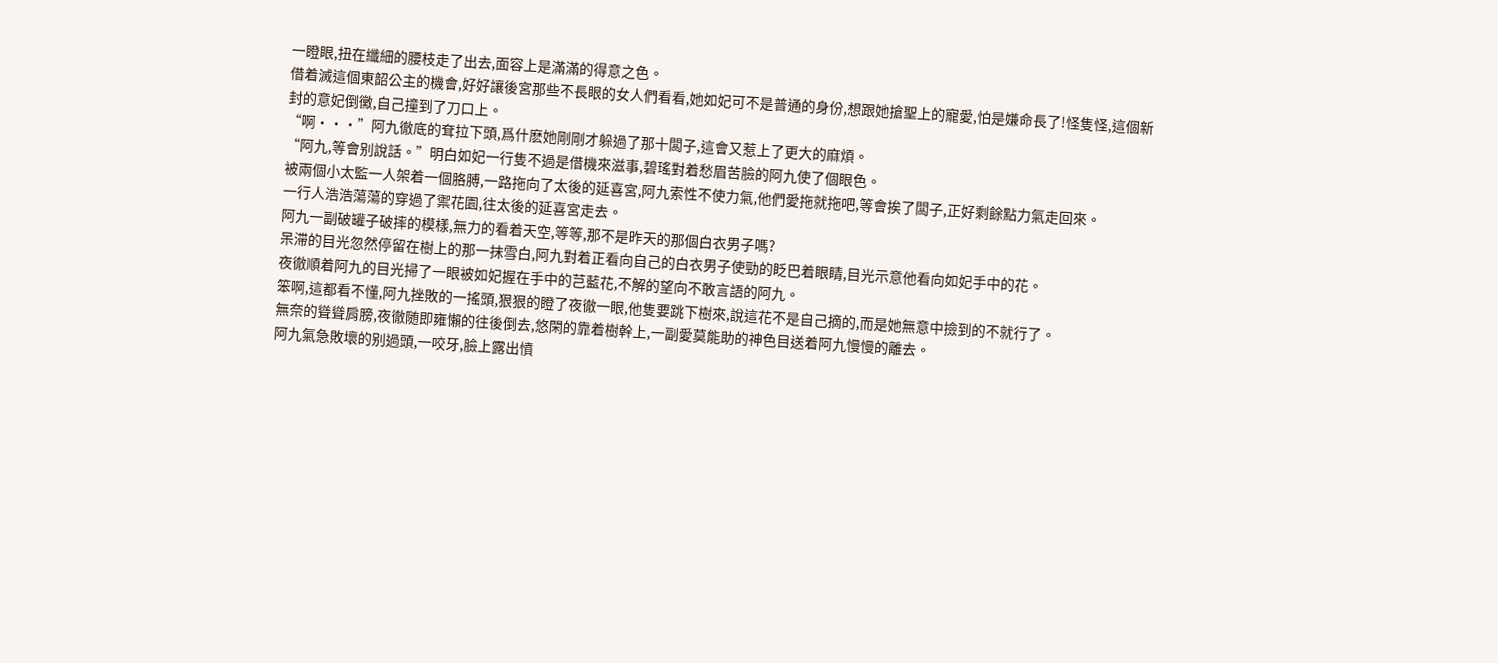一瞪眼,扭在纖細的腰枝走了出去,面容上是滿滿的得意之色。
借着滅這個東韶公主的機會,好好讓後宮那些不長眼的女人們看看,她如妃可不是普通的身份,想跟她搶聖上的寵愛,怕是嫌命長了!怪隻怪,這個新封的意妃倒黴,自己撞到了刀口上。
“啊···”阿九徹底的耷拉下頭,爲什麽她剛剛才躲過了那十闆子,這會又惹上了更大的麻煩。
“阿九,等會别說話。”明白如妃一行隻不過是借機來滋事,碧瑤對着愁眉苦臉的阿九使了個眼色。
被兩個小太監一人架着一個胳膊,一路拖向了太後的延喜宮,阿九索性不使力氣,他們愛拖就拖吧,等會挨了闆子,正好剩餘點力氣走回來。
一行人浩浩蕩蕩的穿過了禦花園,往太後的延喜宮走去。
阿九一副破罐子破摔的模樣,無力的看着天空,等等,那不是昨天的那個白衣男子嗎?
呆滞的目光忽然停留在樹上的那一抹雪白,阿九對着正看向自己的白衣男子使勁的眨巴着眼睛,目光示意他看向如妃手中的花。
夜徹順着阿九的目光掃了一眼被如妃握在手中的芑藍花,不解的望向不敢言語的阿九。
笨啊,這都看不懂,阿九挫敗的一搖頭,狠狠的瞪了夜徹一眼,他隻要跳下樹來,說這花不是自己摘的,而是她無意中撿到的不就行了。
無奈的聳聳肩膀,夜徹随即雍懶的往後倒去,悠閑的靠着樹幹上,一副愛莫能助的神色目送着阿九慢慢的離去。
阿九氣急敗壞的别過頭,一咬牙,臉上露出憤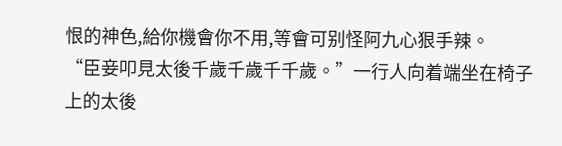恨的神色,給你機會你不用,等會可别怪阿九心狠手辣。
“臣妾叩見太後千歲千歲千千歲。”一行人向着端坐在椅子上的太後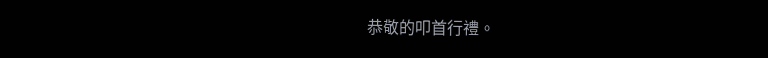恭敬的叩首行禮。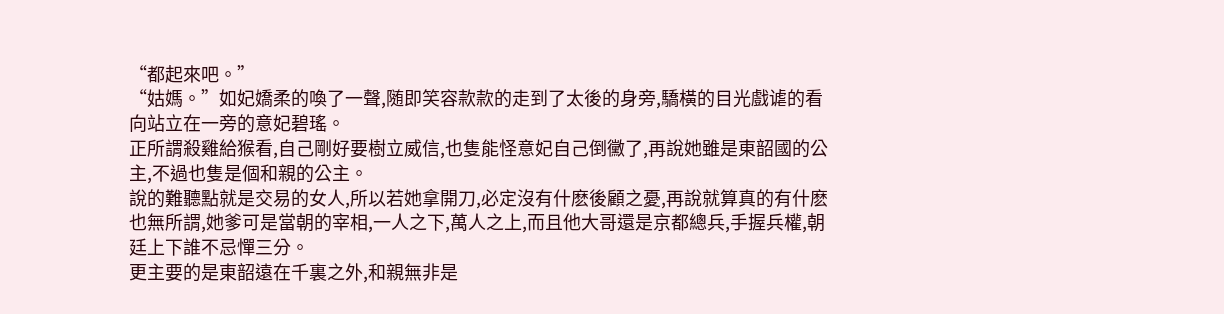“都起來吧。”
“姑媽。”如妃嬌柔的喚了一聲,随即笑容款款的走到了太後的身旁,驕橫的目光戲谑的看向站立在一旁的意妃碧瑤。
正所謂殺雞給猴看,自己剛好要樹立威信,也隻能怪意妃自己倒黴了,再說她雖是東韶國的公主,不過也隻是個和親的公主。
說的難聽點就是交易的女人,所以若她拿開刀,必定沒有什麽後顧之憂,再說就算真的有什麽也無所謂,她爹可是當朝的宰相,一人之下,萬人之上,而且他大哥還是京都總兵,手握兵權,朝廷上下誰不忌憚三分。
更主要的是東韶遠在千裏之外,和親無非是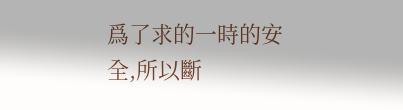爲了求的一時的安全,所以斷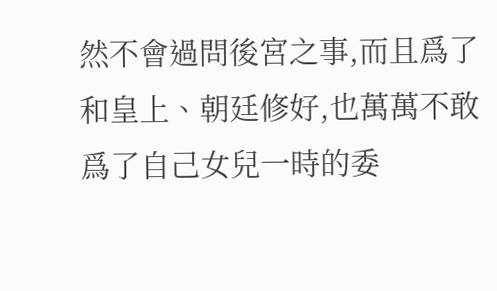然不會過問後宮之事,而且爲了和皇上、朝廷修好,也萬萬不敢爲了自己女兒一時的委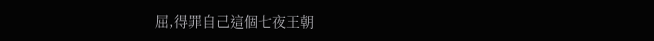屈,得罪自己這個七夜王朝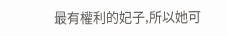最有權利的妃子,所以她可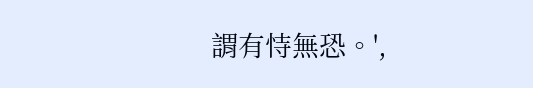謂有恃無恐。',